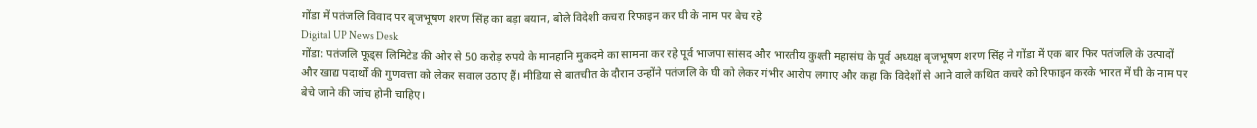गोंडा में पतंजलि विवाद पर बृजभूषण शरण सिंह का बड़ा बयान, बोले विदेशी कचरा रिफाइन कर घी के नाम पर बेच रहे
Digital UP News Desk
गोंडा: पतंजलि फूड्स लिमिटेड की ओर से 50 करोड़ रुपये के मानहानि मुकदमे का सामना कर रहे पूर्व भाजपा सांसद और भारतीय कुश्ती महासंघ के पूर्व अध्यक्ष बृजभूषण शरण सिंह ने गोंडा में एक बार फिर पतंजलि के उत्पादों और खाद्य पदार्थों की गुणवत्ता को लेकर सवाल उठाए हैं। मीडिया से बातचीत के दौरान उन्होंने पतंजलि के घी को लेकर गंभीर आरोप लगाए और कहा कि विदेशों से आने वाले कथित कचरे को रिफाइन करके भारत में घी के नाम पर बेचे जाने की जांच होनी चाहिए।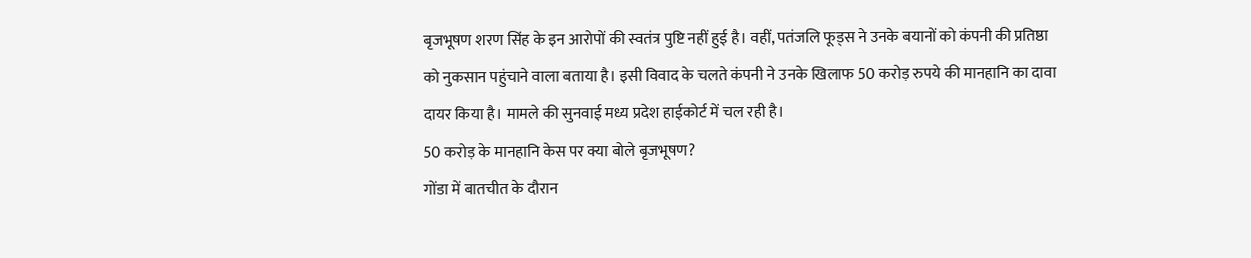बृजभूषण शरण सिंह के इन आरोपों की स्वतंत्र पुष्टि नहीं हुई है। वहीं, पतंजलि फूड्स ने उनके बयानों को कंपनी की प्रतिष्ठा को नुकसान पहुंचाने वाला बताया है। इसी विवाद के चलते कंपनी ने उनके खिलाफ 50 करोड़ रुपये की मानहानि का दावा दायर किया है। मामले की सुनवाई मध्य प्रदेश हाईकोर्ट में चल रही है।
50 करोड़ के मानहानि केस पर क्या बोले बृजभूषण?
गोंडा में बातचीत के दौरान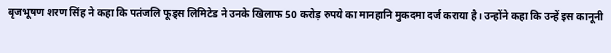बृजभूषण शरण सिंह ने कहा कि पतंजलि फूड्स लिमिटेड ने उनके खिलाफ 50 करोड़ रुपये का मानहानि मुकदमा दर्ज कराया है। उन्होंने कहा कि उन्हें इस कानूनी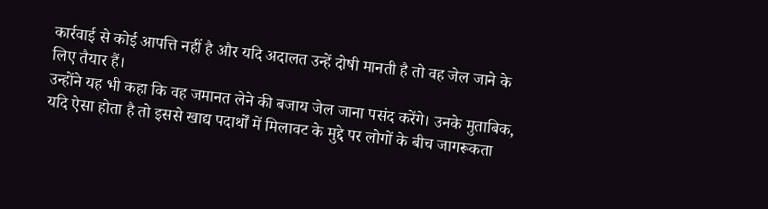कार्रवाई से कोई आपत्ति नहीं है और यदि अदालत उन्हें दोषी मानती है तो वह जेल जाने के लिए तैयार हैं।
उन्होंने यह भी कहा कि वह जमानत लेने की बजाय जेल जाना पसंद करेंगे। उनके मुताबिक, यदि ऐसा होता है तो इससे खाद्य पदार्थों में मिलावट के मुद्दे पर लोगों के बीच जागरूकता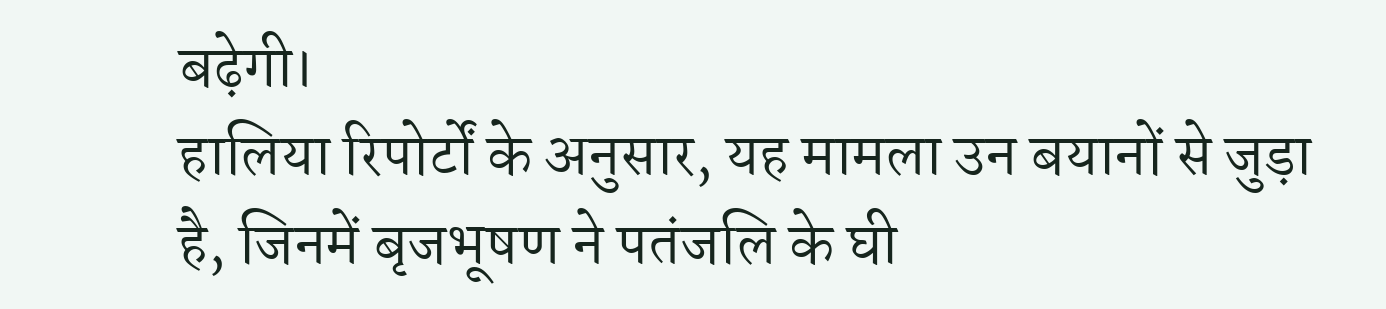बढ़ेगी।
हालिया रिपोर्टों के अनुसार, यह मामला उन बयानों से जुड़ा है, जिनमें बृजभूषण ने पतंजलि के घी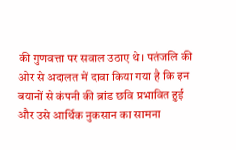की गुणवत्ता पर सवाल उठाए थे। पतंजलि की ओर से अदालत में दावा किया गया है कि इन बयानों से कंपनी की ब्रांड छवि प्रभावित हुई और उसे आर्थिक नुकसान का सामना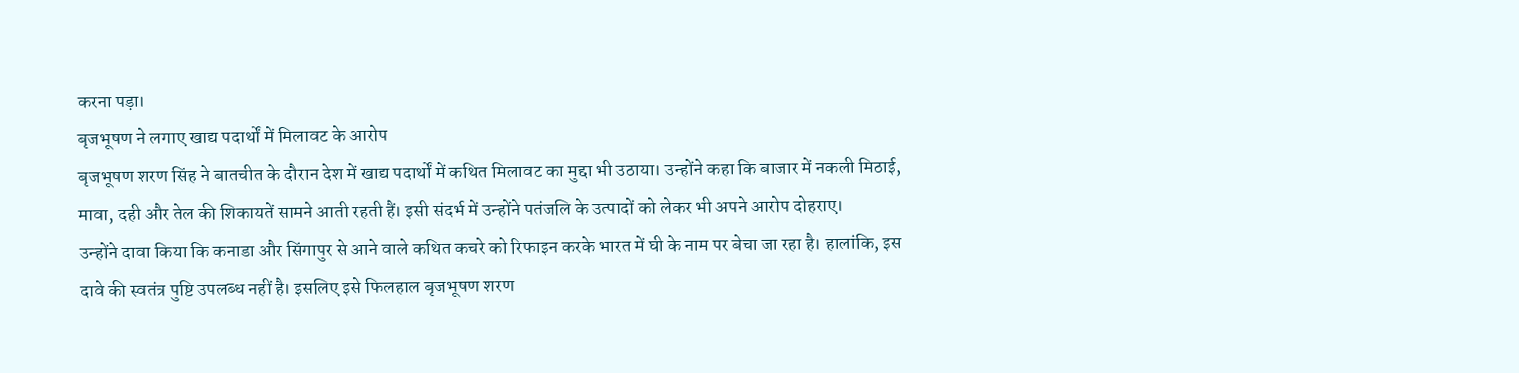करना पड़ा।
बृजभूषण ने लगाए खाद्य पदार्थों में मिलावट के आरोप
बृजभूषण शरण सिंह ने बातचीत के दौरान देश में खाद्य पदार्थों में कथित मिलावट का मुद्दा भी उठाया। उन्होंने कहा कि बाजार में नकली मिठाई, मावा, दही और तेल की शिकायतें सामने आती रहती हैं। इसी संदर्भ में उन्होंने पतंजलि के उत्पादों को लेकर भी अपने आरोप दोहराए।
उन्होंने दावा किया कि कनाडा और सिंगापुर से आने वाले कथित कचरे को रिफाइन करके भारत में घी के नाम पर बेचा जा रहा है। हालांकि, इस दावे की स्वतंत्र पुष्टि उपलब्ध नहीं है। इसलिए इसे फिलहाल बृजभूषण शरण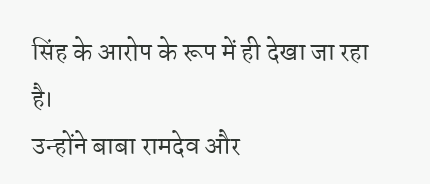सिंह के आरोप के रूप में ही देखा जा रहा है।
उन्होंने बाबा रामदेव और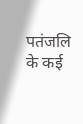पतंजलि के कई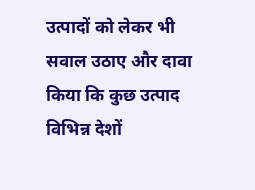उत्पादों को लेकर भी सवाल उठाए और दावा किया कि कुछ उत्पाद विभिन्न देशों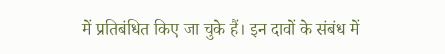में प्रतिबंधित किए जा चुके हैं। इन दावों के संबंध में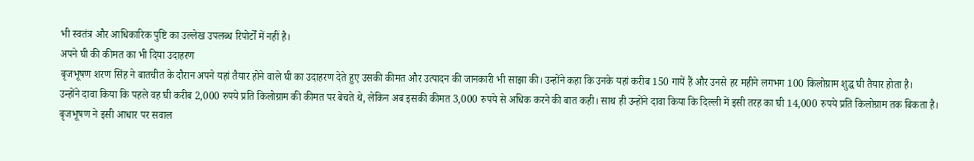भी स्वतंत्र और आधिकारिक पुष्टि का उल्लेख उपलब्ध रिपोर्टों में नहीं है।
अपने घी की कीमत का भी दिया उदाहरण
बृजभूषण शरण सिंह ने बातचीत के दौरान अपने यहां तैयार होने वाले घी का उदाहरण देते हुए उसकी कीमत और उत्पादन की जानकारी भी साझा की। उन्होंने कहा कि उनके यहां करीब 150 गायें हैं और उनसे हर महीने लगभग 100 किलोग्राम शुद्ध घी तैयार होता है।
उन्होंने दावा किया कि पहले वह घी करीब 2,000 रुपये प्रति किलोग्राम की कीमत पर बेचते थे, लेकिन अब इसकी कीमत 3,000 रुपये से अधिक करने की बात कही। साथ ही उन्होंने दावा किया कि दिल्ली में इसी तरह का घी 14,000 रुपये प्रति किलोग्राम तक बिकता है।
बृजभूषण ने इसी आधार पर सवाल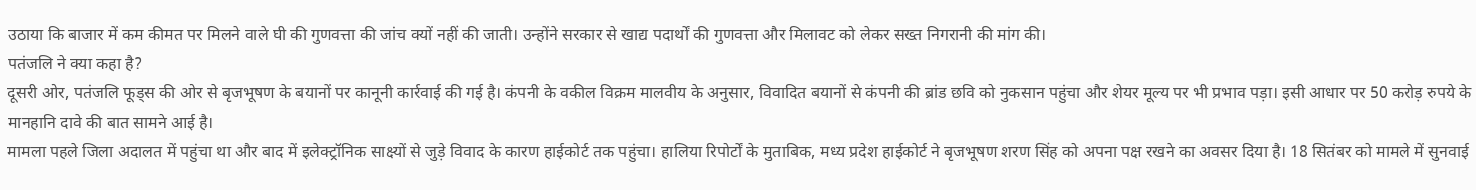उठाया कि बाजार में कम कीमत पर मिलने वाले घी की गुणवत्ता की जांच क्यों नहीं की जाती। उन्होंने सरकार से खाद्य पदार्थों की गुणवत्ता और मिलावट को लेकर सख्त निगरानी की मांग की।
पतंजलि ने क्या कहा है?
दूसरी ओर, पतंजलि फूड्स की ओर से बृजभूषण के बयानों पर कानूनी कार्रवाई की गई है। कंपनी के वकील विक्रम मालवीय के अनुसार, विवादित बयानों से कंपनी की ब्रांड छवि को नुकसान पहुंचा और शेयर मूल्य पर भी प्रभाव पड़ा। इसी आधार पर 50 करोड़ रुपये के मानहानि दावे की बात सामने आई है।
मामला पहले जिला अदालत में पहुंचा था और बाद में इलेक्ट्रॉनिक साक्ष्यों से जुड़े विवाद के कारण हाईकोर्ट तक पहुंचा। हालिया रिपोर्टों के मुताबिक, मध्य प्रदेश हाईकोर्ट ने बृजभूषण शरण सिंह को अपना पक्ष रखने का अवसर दिया है। 18 सितंबर को मामले में सुनवाई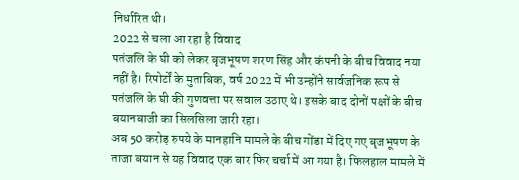निर्धारित थी।
2022 से चला आ रहा है विवाद
पतंजलि के घी को लेकर बृजभूषण शरण सिंह और कंपनी के बीच विवाद नया नहीं है। रिपोर्टों के मुताबिक, वर्ष 2022 में भी उन्होंने सार्वजनिक रूप से पतंजलि के घी की गुणवत्ता पर सवाल उठाए थे। इसके बाद दोनों पक्षों के बीच बयानबाजी का सिलसिला जारी रहा।
अब 50 करोड़ रुपये के मानहानि मामले के बीच गोंडा में दिए गए बृजभूषण के ताजा बयान से यह विवाद एक बार फिर चर्चा में आ गया है। फिलहाल मामले में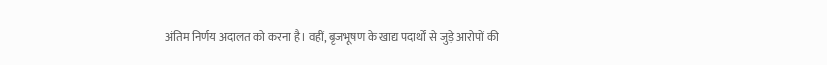अंतिम निर्णय अदालत को करना है। वहीं, बृजभूषण के खाद्य पदार्थों से जुड़े आरोपों की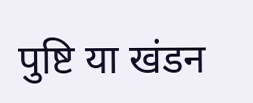पुष्टि या खंडन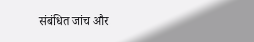संबंधित जांच और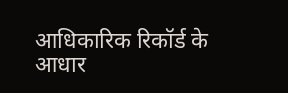आधिकारिक रिकॉर्ड के आधार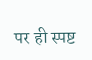पर ही स्पष्ट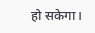हो सकेगा।